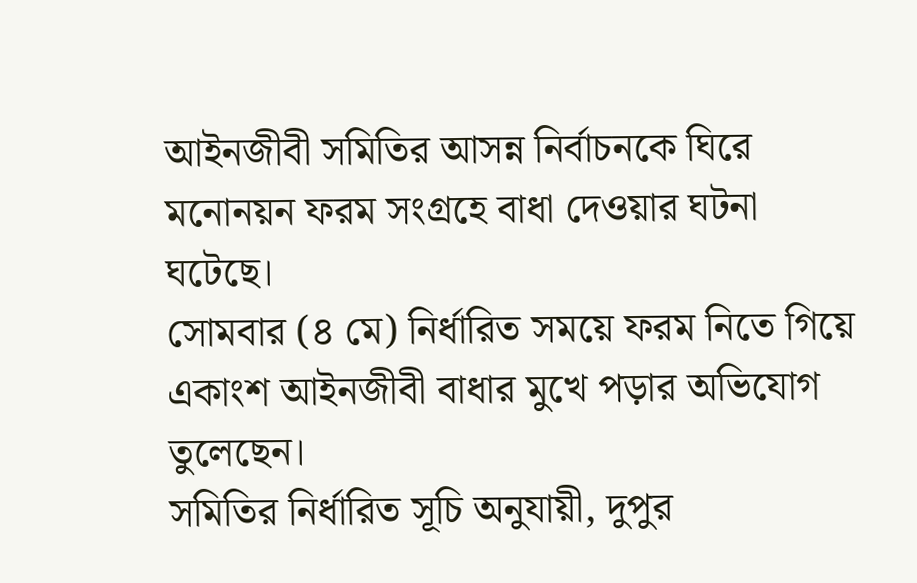আইনজীবী সমিতির আসন্ন নির্বাচনকে ঘিরে মনোনয়ন ফরম সংগ্রহে বাধা দেওয়ার ঘটনা ঘটেছে।
সোমবার (৪ মে) নির্ধারিত সময়ে ফরম নিতে গিয়ে একাংশ আইনজীবী বাধার মুখে পড়ার অভিযোগ তুলেছেন।
সমিতির নির্ধারিত সূচি অনুযায়ী, দুপুর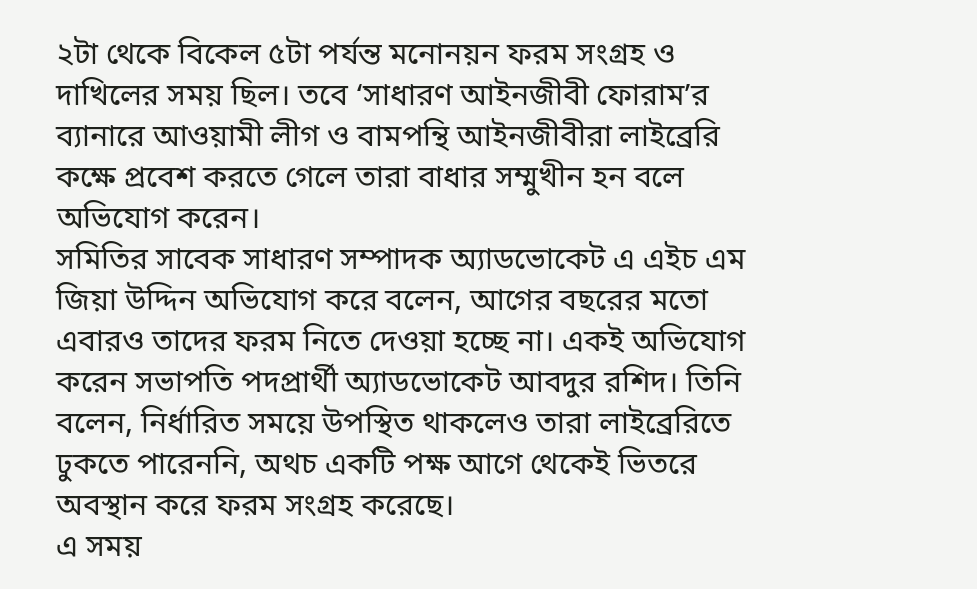২টা থেকে বিকেল ৫টা পর্যন্ত মনোনয়ন ফরম সংগ্রহ ও দাখিলের সময় ছিল। তবে ‘সাধারণ আইনজীবী ফোরাম’র ব্যানারে আওয়ামী লীগ ও বামপন্থি আইনজীবীরা লাইব্রেরি কক্ষে প্রবেশ করতে গেলে তারা বাধার সম্মুখীন হন বলে অভিযোগ করেন।
সমিতির সাবেক সাধারণ সম্পাদক অ্যাডভোকেট এ এইচ এম জিয়া উদ্দিন অভিযোগ করে বলেন, আগের বছরের মতো এবারও তাদের ফরম নিতে দেওয়া হচ্ছে না। একই অভিযোগ করেন সভাপতি পদপ্রার্থী অ্যাডভোকেট আবদুর রশিদ। তিনি বলেন, নির্ধারিত সময়ে উপস্থিত থাকলেও তারা লাইব্রেরিতে ঢুকতে পারেননি, অথচ একটি পক্ষ আগে থেকেই ভিতরে অবস্থান করে ফরম সংগ্রহ করেছে।
এ সময়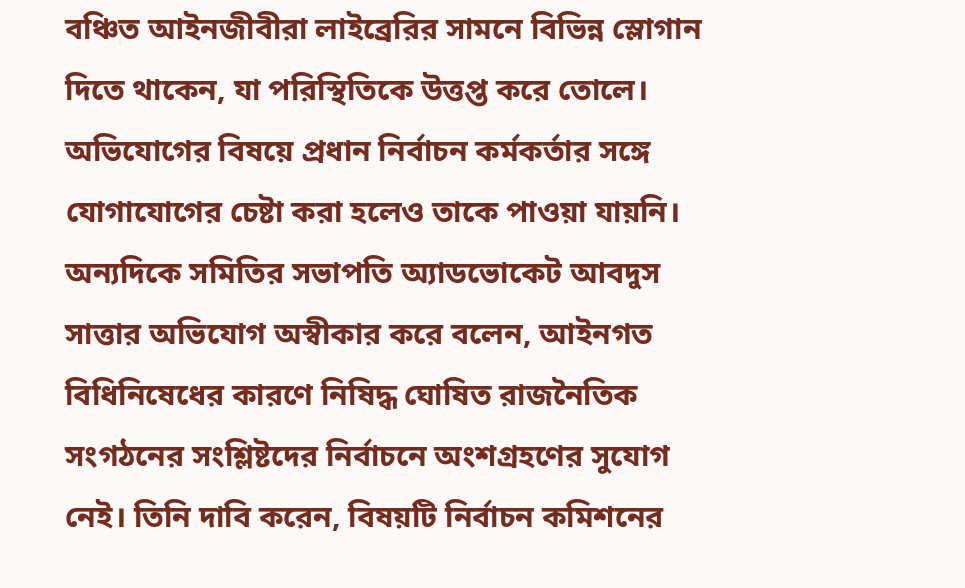বঞ্চিত আইনজীবীরা লাইব্রেরির সামনে বিভিন্ন স্লোগান দিতে থাকেন, যা পরিস্থিতিকে উত্তপ্ত করে তোলে। অভিযোগের বিষয়ে প্রধান নির্বাচন কর্মকর্তার সঙ্গে যোগাযোগের চেষ্টা করা হলেও তাকে পাওয়া যায়নি।
অন্যদিকে সমিতির সভাপতি অ্যাডভোকেট আবদুস সাত্তার অভিযোগ অস্বীকার করে বলেন, আইনগত বিধিনিষেধের কারণে নিষিদ্ধ ঘোষিত রাজনৈতিক সংগঠনের সংশ্লিষ্টদের নির্বাচনে অংশগ্রহণের সুযোগ নেই। তিনি দাবি করেন, বিষয়টি নির্বাচন কমিশনের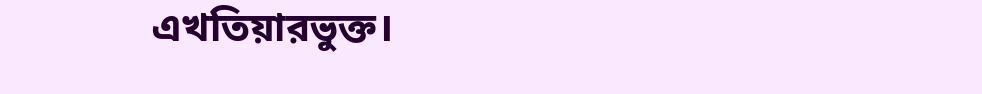এখতিয়ারভুক্ত।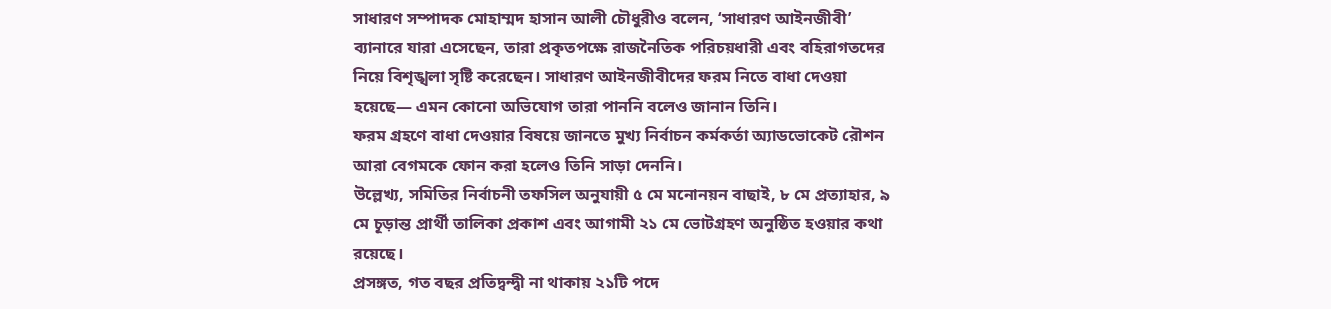সাধারণ সম্পাদক মোহাম্মদ হাসান আলী চৌধুরীও বলেন, ‘সাধারণ আইনজীবী’ ব্যানারে যারা এসেছেন, তারা প্রকৃতপক্ষে রাজনৈতিক পরিচয়ধারী এবং বহিরাগতদের নিয়ে বিশৃঙ্খলা সৃষ্টি করেছেন। সাধারণ আইনজীবীদের ফরম নিতে বাধা দেওয়া হয়েছে— এমন কোনো অভিযোগ তারা পাননি বলেও জানান তিনি।
ফরম গ্রহণে বাধা দেওয়ার বিষয়ে জানতে মুখ্য নির্বাচন কর্মকর্তা অ্যাডভোকেট রৌশন আরা বেগমকে ফোন করা হলেও তিনি সাড়া দেননি।
উল্লেখ্য, সমিতির নির্বাচনী তফসিল অনুযায়ী ৫ মে মনোনয়ন বাছাই, ৮ মে প্রত্যাহার, ৯ মে চূড়ান্ত প্রার্থী তালিকা প্রকাশ এবং আগামী ২১ মে ভোটগ্রহণ অনুষ্ঠিত হওয়ার কথা রয়েছে।
প্রসঙ্গত, গত বছর প্রতিদ্বন্দ্বী না থাকায় ২১টি পদে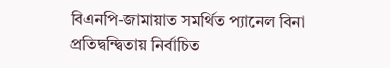বিএনপি-জামায়াত সমর্থিত প্যানেল বিনা প্রতিদ্বন্দ্বিতায় নির্বাচিত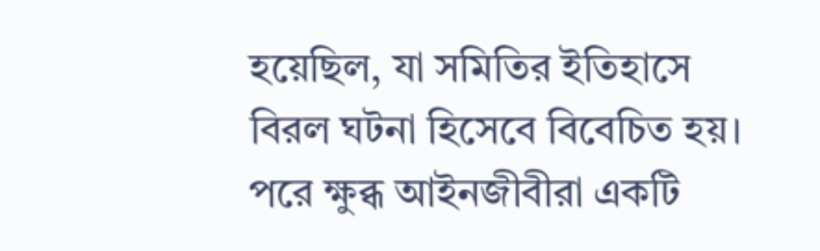হয়েছিল, যা সমিতির ইতিহাসে বিরল ঘটনা হিসেবে বিবেচিত হয়।
পরে ক্ষুব্ধ আইনজীবীরা একটি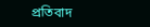প্রতিবাদ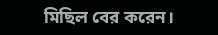মিছিল বের করেন।